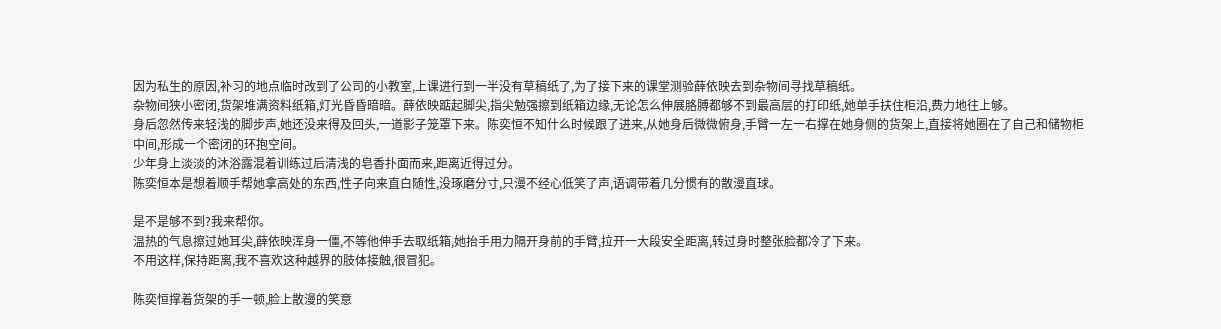因为私生的原因,补习的地点临时改到了公司的小教室,上课进行到一半没有草稿纸了,为了接下来的课堂测验薛依映去到杂物间寻找草稿纸。
杂物间狭小密闭,货架堆满资料纸箱,灯光昏昏暗暗。薛依映踮起脚尖,指尖勉强擦到纸箱边缘,无论怎么伸展胳膊都够不到最高层的打印纸,她单手扶住柜沿,费力地往上够。
身后忽然传来轻浅的脚步声,她还没来得及回头,一道影子笼罩下来。陈奕恒不知什么时候跟了进来,从她身后微微俯身,手臂一左一右撑在她身侧的货架上,直接将她圈在了自己和储物柜中间,形成一个密闭的环抱空间。
少年身上淡淡的沐浴露混着训练过后清浅的皂香扑面而来,距离近得过分。
陈奕恒本是想着顺手帮她拿高处的东西,性子向来直白随性,没琢磨分寸,只漫不经心低笑了声,语调带着几分惯有的散漫直球。

是不是够不到?我来帮你。
温热的气息擦过她耳尖,薛依映浑身一僵,不等他伸手去取纸箱,她抬手用力隔开身前的手臂,拉开一大段安全距离,转过身时整张脸都冷了下来。
不用这样,保持距离,我不喜欢这种越界的肢体接触,很冒犯。

陈奕恒撑着货架的手一顿,脸上散漫的笑意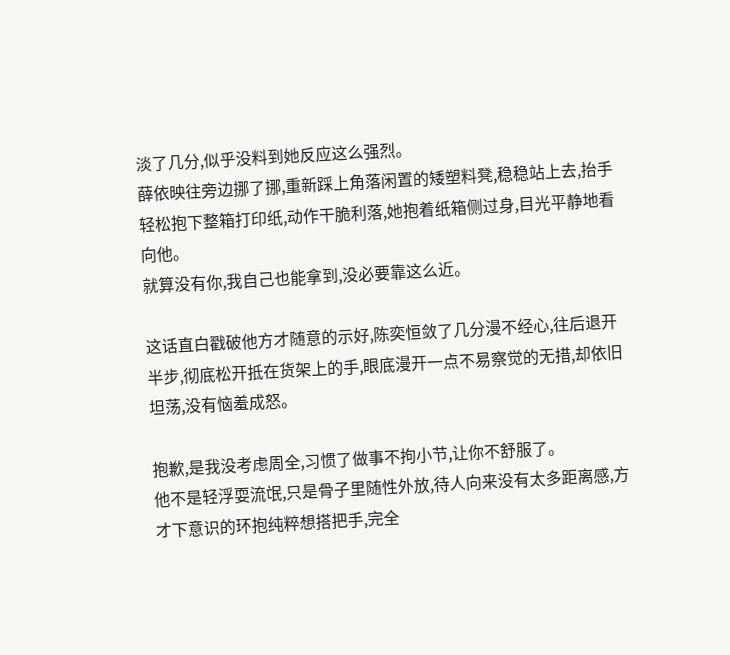淡了几分,似乎没料到她反应这么强烈。
薛依映往旁边挪了挪,重新踩上角落闲置的矮塑料凳,稳稳站上去,抬手轻松抱下整箱打印纸,动作干脆利落,她抱着纸箱侧过身,目光平静地看向他。
就算没有你,我自己也能拿到,没必要靠这么近。

这话直白戳破他方才随意的示好,陈奕恒敛了几分漫不经心,往后退开半步,彻底松开抵在货架上的手,眼底漫开一点不易察觉的无措,却依旧坦荡,没有恼羞成怒。

抱歉,是我没考虑周全,习惯了做事不拘小节,让你不舒服了。
他不是轻浮耍流氓,只是骨子里随性外放,待人向来没有太多距离感,方才下意识的环抱纯粹想搭把手,完全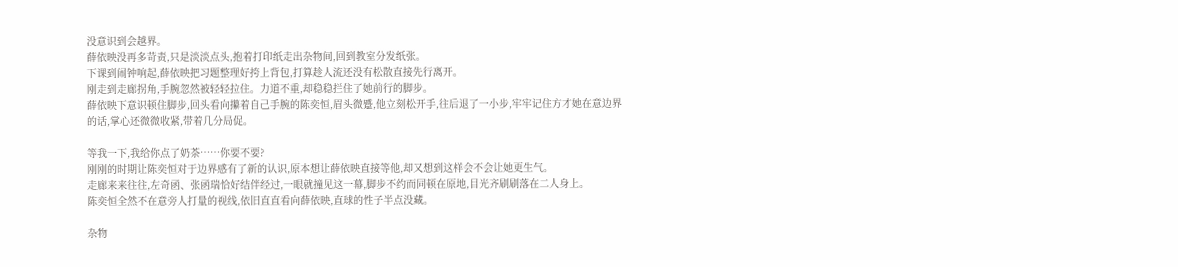没意识到会越界。
薛依映没再多苛责,只是淡淡点头,抱着打印纸走出杂物间,回到教室分发纸张。
下课到闹钟响起,薛依映把习题整理好挎上背包,打算趁人流还没有松散直接先行离开。
刚走到走廊拐角,手腕忽然被轻轻拉住。力道不重,却稳稳拦住了她前行的脚步。
薛依映下意识顿住脚步,回头看向攥着自己手腕的陈奕恒,眉头微蹙,他立刻松开手,往后退了一小步,牢牢记住方才她在意边界的话,掌心还微微收紧,带着几分局促。

等我一下,我给你点了奶茶……你要不要?
刚刚的时期让陈奕恒对于边界感有了新的认识,原本想让薛依映直接等他,却又想到这样会不会让她更生气。
走廊来来往往,左奇函、张函瑞恰好结伴经过,一眼就撞见这一幕,脚步不约而同顿在原地,目光齐刷刷落在二人身上。
陈奕恒全然不在意旁人打量的视线,依旧直直看向薛依映,直球的性子半点没藏。

杂物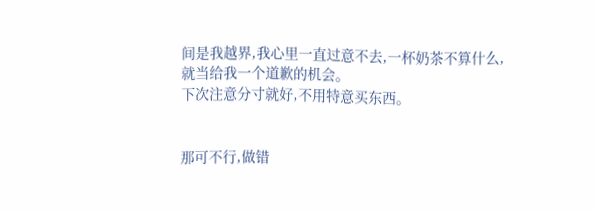间是我越界,我心里一直过意不去,一杯奶茶不算什么,就当给我一个道歉的机会。
下次注意分寸就好,不用特意买东西。


那可不行,做错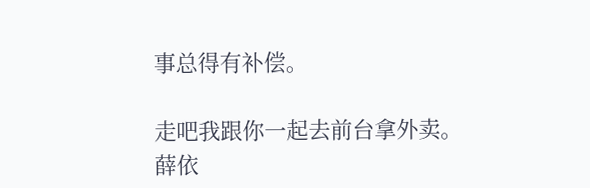事总得有补偿。

走吧我跟你一起去前台拿外卖。
薛依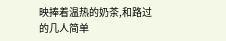映捧着温热的奶茶,和路过的几人简单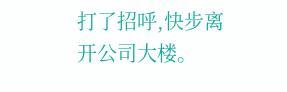打了招呼,快步离开公司大楼。